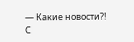— Какие новости?! С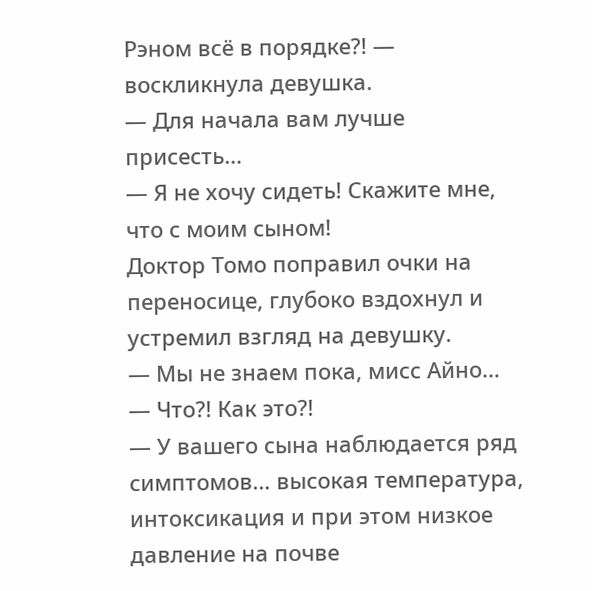Рэном всё в порядке?! — воскликнула девушка.
— Для начала вам лучше присесть…
— Я не хочу сидеть! Скажите мне, что с моим сыном!
Доктор Томо поправил очки на переносице, глубоко вздохнул и устремил взгляд на девушку.
— Мы не знаем пока, мисс Айно…
— Что?! Как это?!
— У вашего сына наблюдается ряд симптомов… высокая температура, интоксикация и при этом низкое давление на почве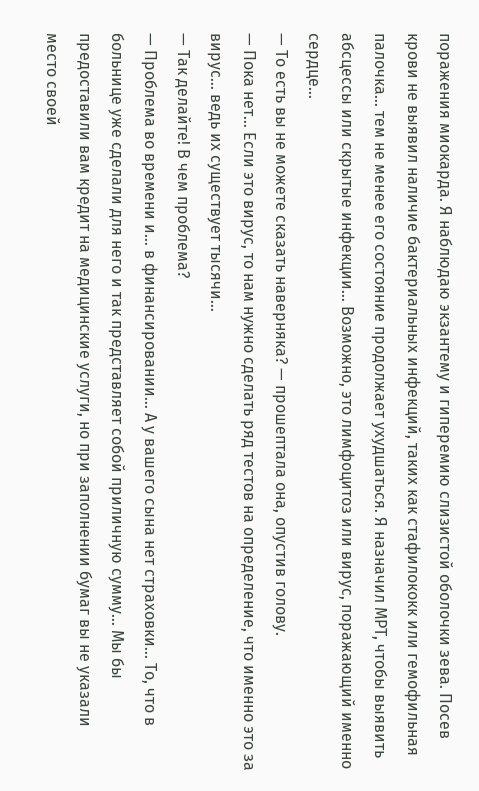поражения миокарда. Я наблюдаю экзантему и гиперемию слизистой оболочки зева. Посев крови не выявил наличие бактериальных инфекций, таких как стафилококк или гемофильная палочка… тем не менее его состояние продолжает ухудшаться. Я назначил МРТ, чтобы выявить абсцессы или скрытые инфекции… Возможно, это лимфоцитоз или вирус, поражающий именно сердце…
— То есть вы не можете сказать наверняка? — прошептала она, опустив голову.
— Пока нет… Если это вирус, то нам нужно сделать ряд тестов на определение, что именно это за вирус… ведь их существует тысячи…
— Так делайте! В чем проблема?
— Проблема во времени и… в финансировании… А у вашего сына нет страховки… То, что в больнице уже сделали для него и так представляет собой приличную сумму… Мы бы предоставили вам кредит на медицинские услуги, но при заполнении бумаг вы не указали место своей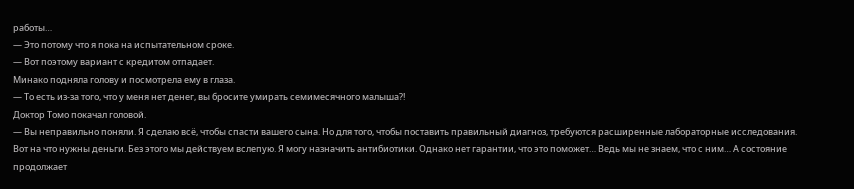работы…
— Это потому что я пока на испытательном сроке.
— Вот поэтому вариант с кредитом отпадает.
Минако подняла голову и посмотрела ему в глаза.
— То есть из-за того, что у меня нет денег, вы бросите умирать семимесячного малыша?!
Доктор Томо покачал головой.
— Вы неправильно поняли. Я сделаю всё, чтобы спасти вашего сына. Но для того, чтобы поставить правильный диагноз, требуются расширенные лабораторные исследования. Вот на что нужны деньги. Без этого мы действуем вслепую. Я могу назначить антибиотики. Однако нет гарантии, что это поможет… Ведь мы не знаем, что с ним… А состояние продолжает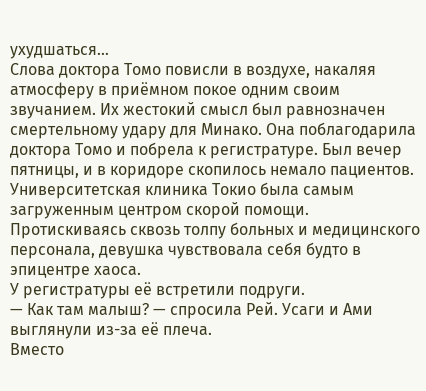ухудшаться…
Слова доктора Томо повисли в воздухе, накаляя атмосферу в приёмном покое одним своим звучанием. Их жестокий смысл был равнозначен смертельному удару для Минако. Она поблагодарила доктора Томо и побрела к регистратуре. Был вечер пятницы, и в коридоре скопилось немало пациентов. Университетская клиника Токио была самым загруженным центром скорой помощи. Протискиваясь сквозь толпу больных и медицинского персонала, девушка чувствовала себя будто в эпицентре хаоса.
У регистратуры её встретили подруги.
— Как там малыш? — спросила Рей. Усаги и Ами выглянули из-за её плеча.
Вместо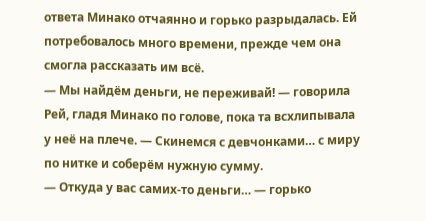ответа Минако отчаянно и горько разрыдалась. Ей потребовалось много времени, прежде чем она смогла рассказать им всё.
— Мы найдём деньги, не переживай! — говорила Рей, гладя Минако по голове, пока та всхлипывала у неё на плече. — Скинемся с девчонками… с миру по нитке и соберём нужную сумму.
— Откуда у вас самих-то деньги… — горько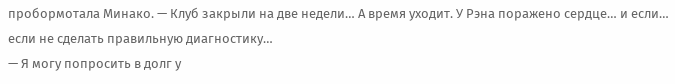пробормотала Минако. — Клуб закрыли на две недели… А время уходит. У Рэна поражено сердце… и если… если не сделать правильную диагностику…
— Я могу попросить в долг у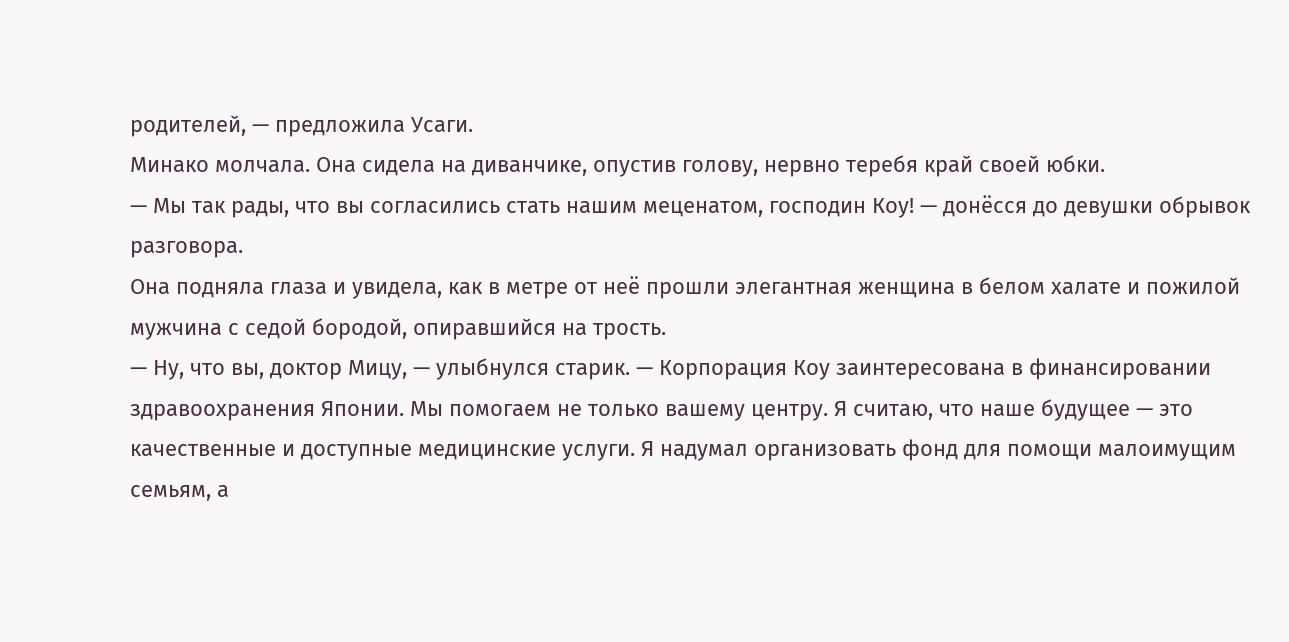родителей, — предложила Усаги.
Минако молчала. Она сидела на диванчике, опустив голову, нервно теребя край своей юбки.
— Мы так рады, что вы согласились стать нашим меценатом, господин Коу! — донёсся до девушки обрывок разговора.
Она подняла глаза и увидела, как в метре от неё прошли элегантная женщина в белом халате и пожилой мужчина с седой бородой, опиравшийся на трость.
— Ну, что вы, доктор Мицу, — улыбнулся старик. — Корпорация Коу заинтересована в финансировании здравоохранения Японии. Мы помогаем не только вашему центру. Я считаю, что наше будущее — это качественные и доступные медицинские услуги. Я надумал организовать фонд для помощи малоимущим семьям, а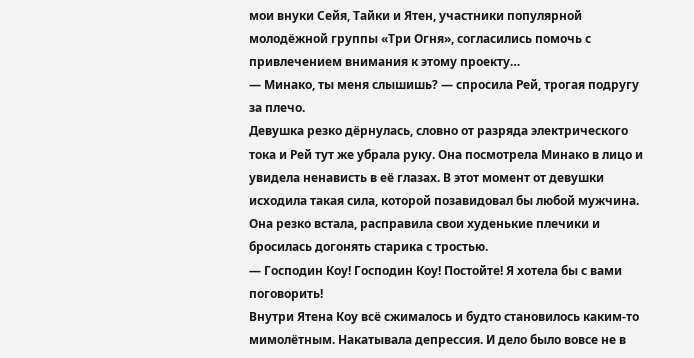мои внуки Сейя, Тайки и Ятен, участники популярной молодёжной группы «Три Огня», согласились помочь с привлечением внимания к этому проекту…
— Минако, ты меня слышишь? — спросила Рей, трогая подругу за плечо.
Девушка резко дёрнулась, словно от разряда электрического тока и Рей тут же убрала руку. Она посмотрела Минако в лицо и увидела ненависть в её глазах. В этот момент от девушки исходила такая сила, которой позавидовал бы любой мужчина. Она резко встала, расправила свои худенькие плечики и бросилась догонять старика с тростью.
— Господин Коу! Господин Коу! Постойте! Я хотела бы с вами поговорить!
Внутри Ятена Коу всё сжималось и будто становилось каким-то мимолётным. Накатывала депрессия. И дело было вовсе не в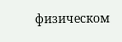физическом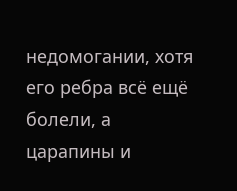недомогании, хотя его ребра всё ещё болели, а царапины и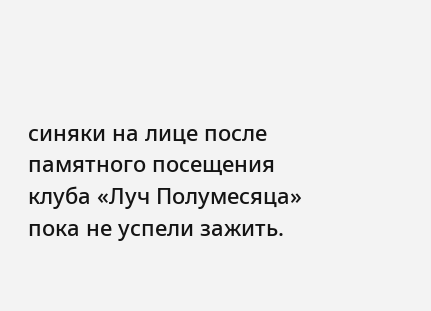синяки на лице после памятного посещения клуба «Луч Полумесяца» пока не успели зажить.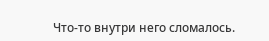Что-то внутри него сломалось.